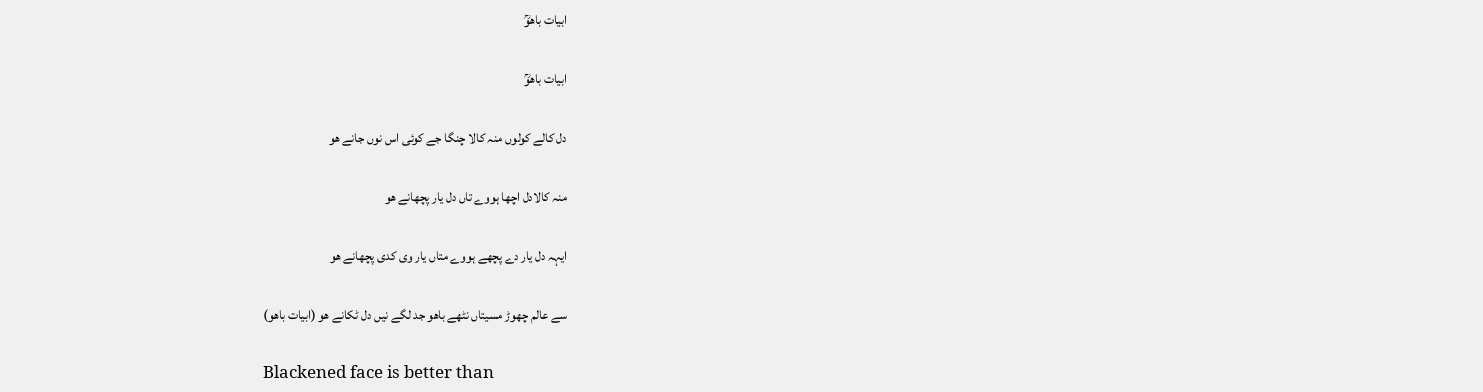ابیات باھوؒ

ابیات باھوؒ

دل کالے کولوں منہ کالا چنگا جے کوئی اس نوں جانے ھو

منہ کالادل اچھا ہووے تاں دل یار پچھانے ھو

ایہہ دل یار دے پچھے ہووے متاں یار وی کدی پچھانے ھو

سے عالم چھوڑ مسیتاں نٹھے باھو جد لگے نیں دل ٹکانے ھو (ابیات باھو)

Blackened face is better than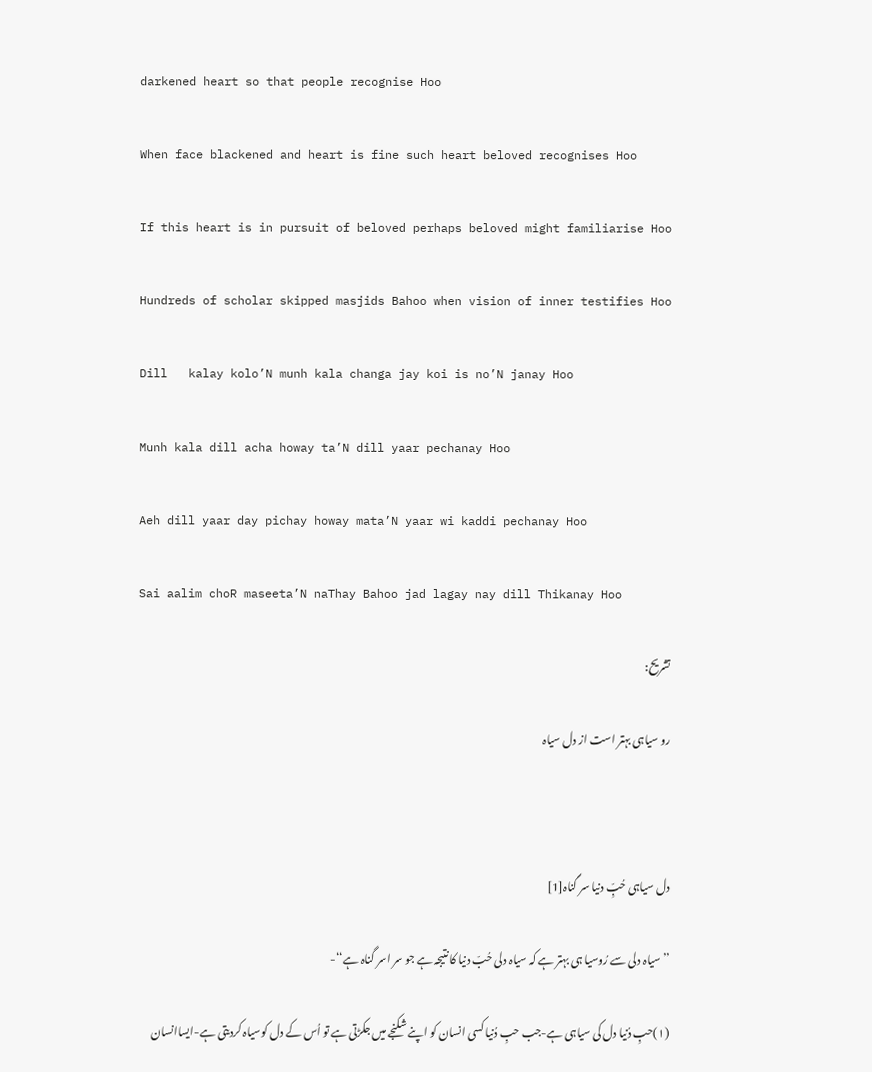darkened heart so that people recognise Hoo

When face blackened and heart is fine such heart beloved recognises Hoo

If this heart is in pursuit of beloved perhaps beloved might familiarise Hoo

Hundreds of scholar skipped masjids Bahoo when vision of inner testifies Hoo

Dill   kalay kolo’N munh kala changa jay koi is no’N janay Hoo

Munh kala dill acha howay ta’N dill yaar pechanay Hoo

Aeh dill yaar day pichay howay mata’N yaar wi kaddi pechanay Hoo

Sai aalim choR maseeta’N naThay Bahoo jad lagay nay dill Thikanay Hoo

تشریح:

رو سیاہی بہتر است از دل سیاہ



دل سیاہی حُبِّ دنیا سر گناہ[1]

’’سیاہ دلی سے رُوسیا ہی بہتر ہے کہ سیاہ دلی حُبّ دنیا کا نتیجہ ہے جو سر اسر گناہ ہے‘‘-

(۱)حبِ دُنیا دل کی سیاہی ہے-جب حبِ دُنیا کسی انسان کو اپنے شکنجے میں جکڑتی ہے تو اُس کے دل کوسیاہ کردیتی ہے-ایساانسان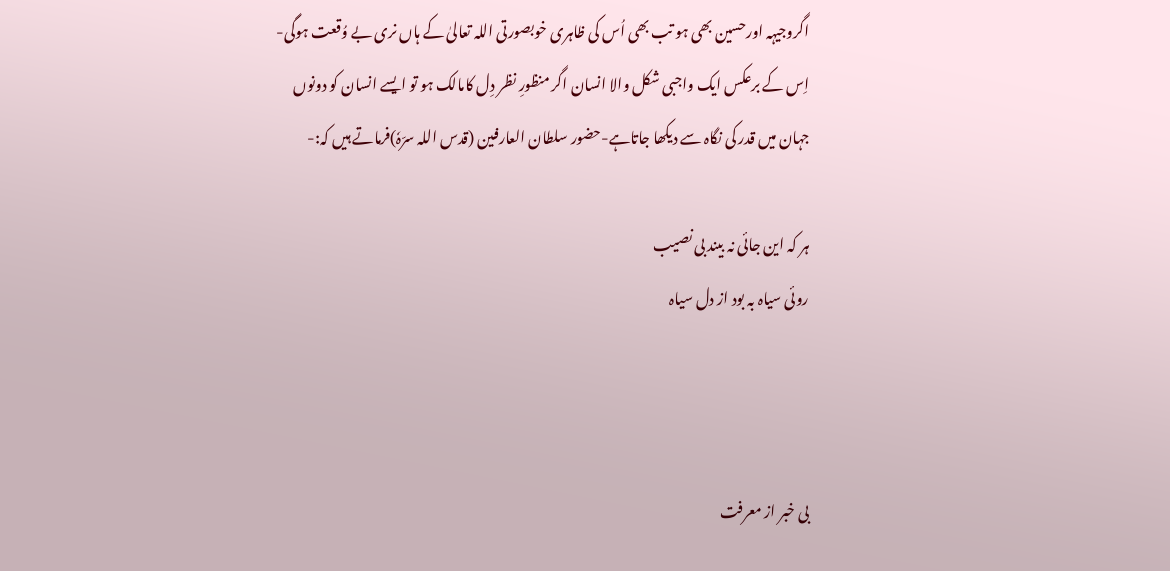اگروجیہہ اورحسین بھی ہو تب بھی اُس کی ظاہری خوبصورتی اللہ تعالیٰ کے ہاں نری بے وُقعت ہوگی-اِس کے برعکس ایک واجبی شکل والا انسان اگر منظورِ نظر دِل کامالک ہو تو ایسے انسان کو دونوں جہان میں قدر کی نگاہ سے دیکھا جاتاہے-حضور سلطان العارفین (قدس اللہ سرّہٗ)فرماتے ہیں کہ:-

ہر کہ این جائی نہ بیند بی نصیب
روئی سیاہ بہ بود از دل سیاہ



بی خبر از معرفت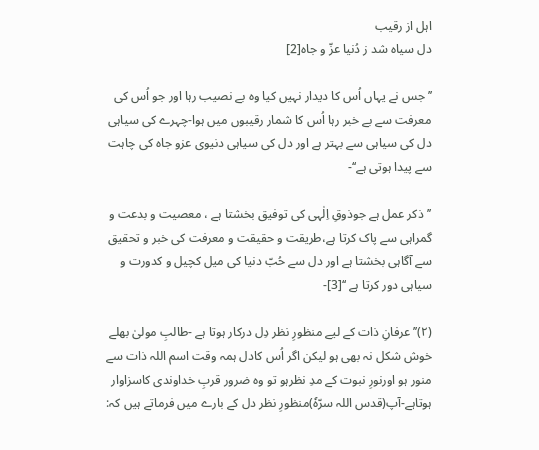اہل از رقیب
دل سیاہ شد ز دُنیا عزّ و جاہ[2]

’’جس نے یہاں اُس کا دیدار نہیں کیا وہ بے نصیب رہا اور جو اُس کی معرفت سے بے خبر رہا اُس کا شمار رقیبوں میں ہوا-چہرے کی سیاہی دل کی سیاہی سے بہتر ہے اور دل کی سیاہی دنیوی عزو جاہ کی چاہت سے پیدا ہوتی ہے‘‘-

’’ذکر عمل ہے جوذوقِ اِلٰہی کی توفیق بخشتا ہے ، معصیت و بدعت و گمراہی سے پاک کرتا ہے،طریقت و حقیقت و معرفت کی خبر و تحقیق سے آگاہی بخشتا ہے اور دل سے حُبّ دنیا کی میل کچیل و کدورت و سیاہی دور کرتا ہے ‘‘[3]-

(۲)’’عرفانِ ذات کے لیے منظورِ نظر دِل درکار ہوتا ہے -طالبِ مولیٰ بھلے خوش شکل نہ بھی ہو لیکن اگر اُس کادل ہمہ وقت اسم اللہ ذات سے منور ہو اورنورِ نبوت کے مدِ نظرہو تو وہ ضرور قربِ خداوندی کاسزاوار ہوتاہے-آپ(قدس اللہ سرّہٗ)منظورِ نظر دل کے بارے میں فرماتے ہیں کہ: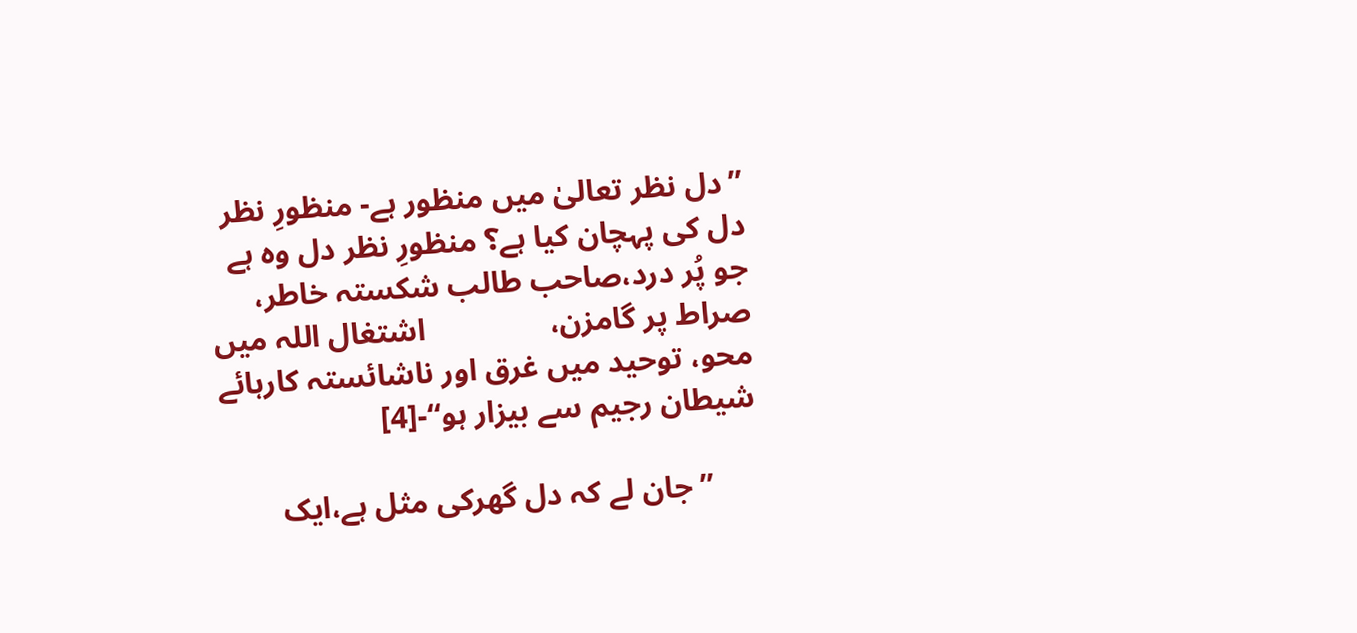’’دل نظر تعالیٰ میں منظور ہے- منظورِ نظر دل کی پہچان کیا ہے؟ منظورِ نظر دل وہ ہے جو پُر درد،صاحب طالب شکستہ خاطر، صراط پر گامزن،                اشتغال اللہ میں محو، توحید میں غرق اور ناشائستہ کارہائے شیطان رجیم سے بیزار ہو‘‘-[4]

      ’’جان لے کہ دل گھرکی مثل ہے،ایک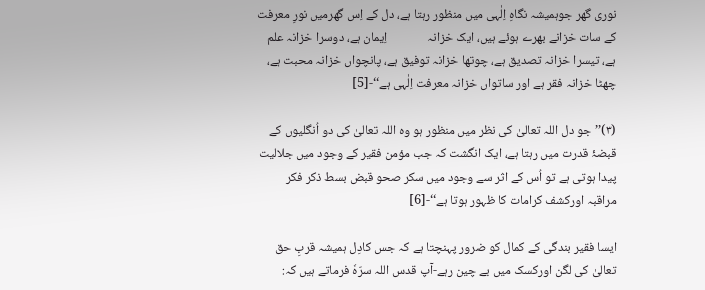نوری گھر جوہمیشہ نگاہِ اِلٰہی میں منظور رہتا ہے، دل کے اِس گھرمیں نورِ معرفت کے سات خزانے بھرے ہوئے ہیں، ایک خزانہ              اِیمان ہے، دوسرا خزانہ علم ہے، تیسرا خزانہ تصدیق ہے، چوتھا خزانہ توفیق ہے، پانچواں خزانہ محبت ہے، چھٹا خزانہ فقر ہے اور ساتواں خزانہ معرفت اِلٰہی ہے‘‘-[5]

(۳)’’جو دل اللہ تعالیٰ کی نظر میں منظور ہو وہ اللہ تعالیٰ کی دو اُنگلیوں کے قبضۂ قدرت میں رہتا ہے، ایک انگشت کہ جب مؤمن فقیر کے وجود میں جلالیت پیدا ہوتی ہے تو اُس کے اثر سے وجود میں سکر صحو قبض بسط ذکر فکر مراقبہ اورکشف کرامات کا ظہور ہوتا ہے‘‘-[6]

ایسا فقیر بندگی کے کمال کو ضرور پہنچتا ہے کہ جس کادِل ہمیشہ قربِ حق تعالیٰ کی لگن اورکسک میں بے چین رہے-آپ قدس اللہ سرّہٗ فرماتے ہیں کہ: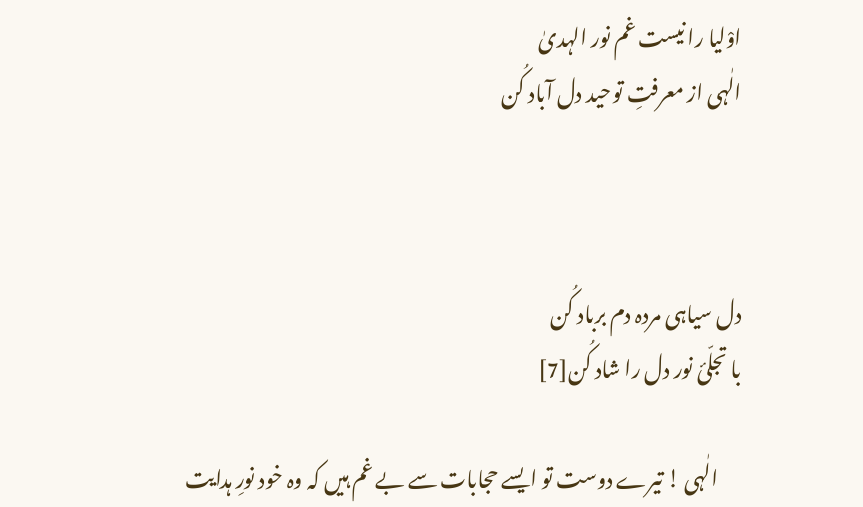اوْلیا را نیست غم نور الہدیٰ
الٰہی از معرفتِ توحید دل آباد کُن



دل سیاہی مردہ دم برباد کُن
با تجلّیٔ نور دل را شاد کُن[7]

      الٰہی ! تیرے دوست تو ایسے حجابات سے بے غم ہیں کہ وہ خود نورِ ہدایت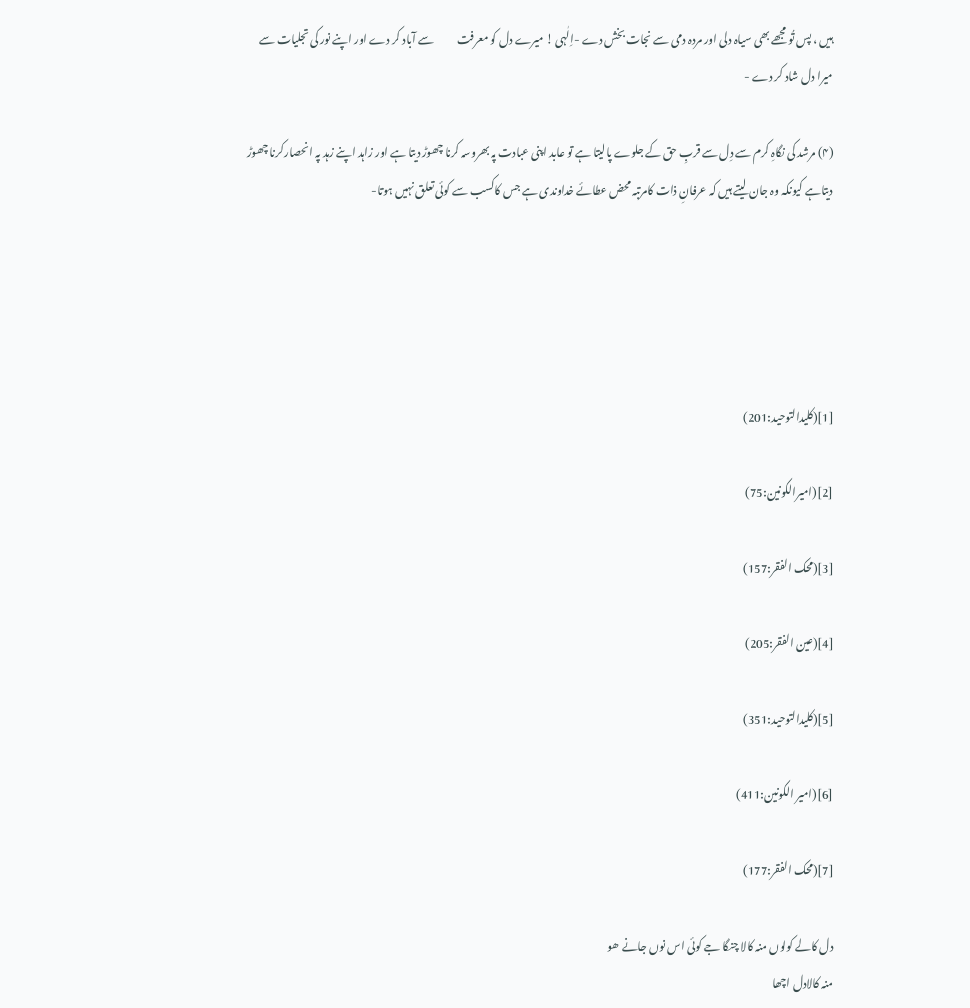ہیں ، پس تُو مجھے بھی سیاہ دلی اور مردہ دمی سے نجات بخش دے -اِلٰہی ! میرے دل کو معرفت           سے آباد کر دے اور اپنے نور کی تجلیات سے میرا دل شاد کر دے -

(۴) مرشد کی نگاہِ کرم سے دِل سے قربِ حق کے جلوے پالیتا ہے تو عابد اپنی عبادت پہ بھروسہ کرنا چھوڑ دیتا ہے اور زاہد اپنے زہد پہ انحصارکرنا چھوڑ دیتاہے کیونکہ وہ جان لیتے ہیں کہ عرفانِ ذات کامرتبہ محض عطائے خداوندی ہے جس کاکسب سے کوئی تعلق نہیں ہوتا-





[1](کلیدالتوحید:201)

[2](امیرالکونین:75)

[3](محک الفقر:157)

[4](عین الفقر:205)

[5](کلیدالتوحید:351)

[6](امیر الکونین:411)

[7](محک الفقر:177)

دل کالے کولوں منہ کالا چنگا جے کوئی اس نوں جانے ھو
منہ کالادل اچھا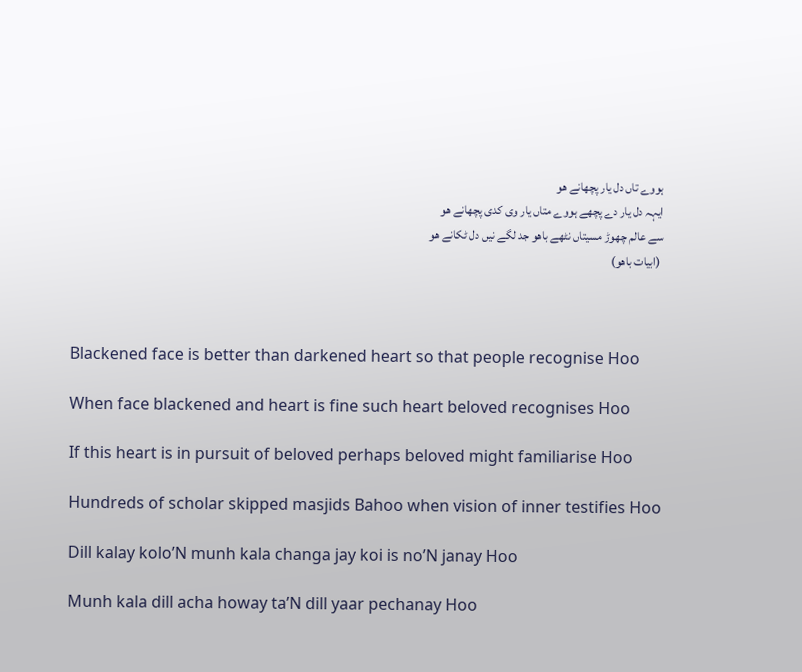ہووے تاں دل یار پچھانے ھو
ایہہ دل یار دے پچھے ہووے متاں یار وی کدی پچھانے ھو
سے عالم چھوڑ مسیتاں نٹھے باھو جد لگے نیں دل ٹکانے ھو
 (ابیات باھو)



Blackened face is better than darkened heart so that people recognise Hoo

When face blackened and heart is fine such heart beloved recognises Hoo

If this heart is in pursuit of beloved perhaps beloved might familiarise Hoo

Hundreds of scholar skipped masjids Bahoo when vision of inner testifies Hoo

Dill kalay kolo’N munh kala changa jay koi is no’N janay Hoo

Munh kala dill acha howay ta’N dill yaar pechanay Hoo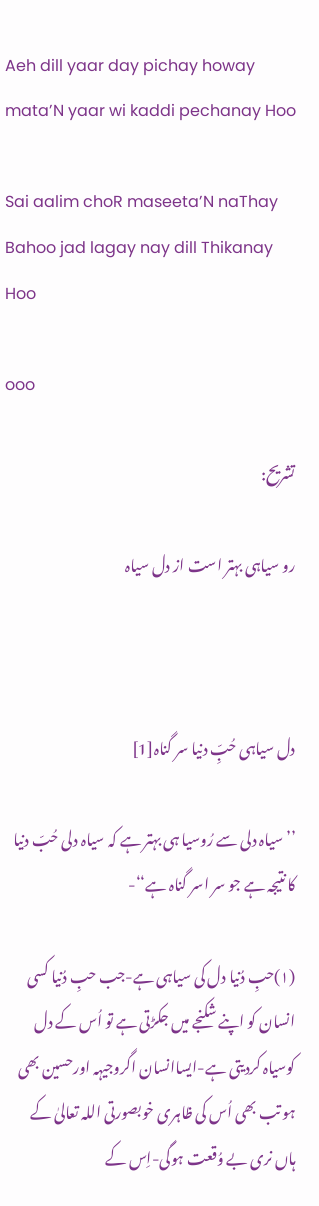Aeh dill yaar day pichay howay mata’N yaar wi kaddi pechanay Hoo

Sai aalim choR maseeta’N naThay Bahoo jad lagay nay dill Thikanay Hoo

ooo

تشریح:

رو سیاہی بہتر است از دل سیاہ



دل سیاہی حُبِّ دنیا سر گناہ[1]

’’سیاہ دلی سے رُوسیا ہی بہتر ہے کہ سیاہ دلی حُبّ دنیا کا نتیجہ ہے جو سر اسر گناہ ہے‘‘-

(۱)حبِ دُنیا دل کی سیاہی ہے-جب حبِ دُنیا کسی انسان کو اپنے شکنجے میں جکڑتی ہے تو اُس کے دل کوسیاہ کردیتی ہے-ایساانسان اگروجیہہ اورحسین بھی ہو تب بھی اُس کی ظاہری خوبصورتی اللہ تعالیٰ کے ہاں نری بے وُقعت ہوگی-اِس کے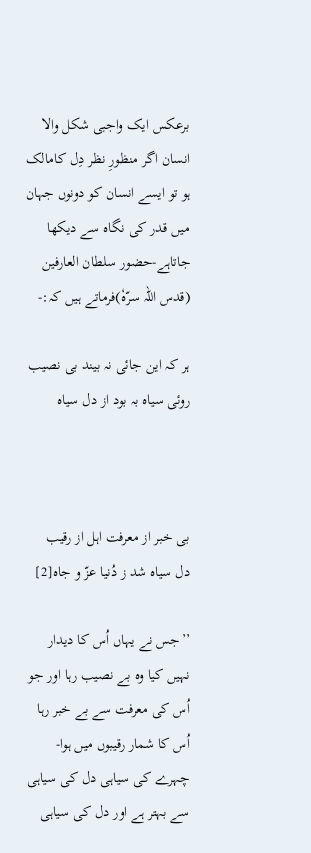برعکس ایک واجبی شکل والا انسان اگر منظورِ نظر دِل کامالک ہو تو ایسے انسان کو دونوں جہان میں قدر کی نگاہ سے دیکھا جاتاہے-حضور سلطان العارفین (قدس اللہ سرّہٗ)فرماتے ہیں کہ:-

ہر کہ این جائی نہ بیند بی نصیب
روئی سیاہ بہ بود از دل سیاہ



بی خبر از معرفت اہل از رقیب
دل سیاہ شد ز دُنیا عزّ و جاہ[2]

’’جس نے یہاں اُس کا دیدار نہیں کیا وہ بے نصیب رہا اور جو اُس کی معرفت سے بے خبر رہا اُس کا شمار رقیبوں میں ہوا-چہرے کی سیاہی دل کی سیاہی سے بہتر ہے اور دل کی سیاہی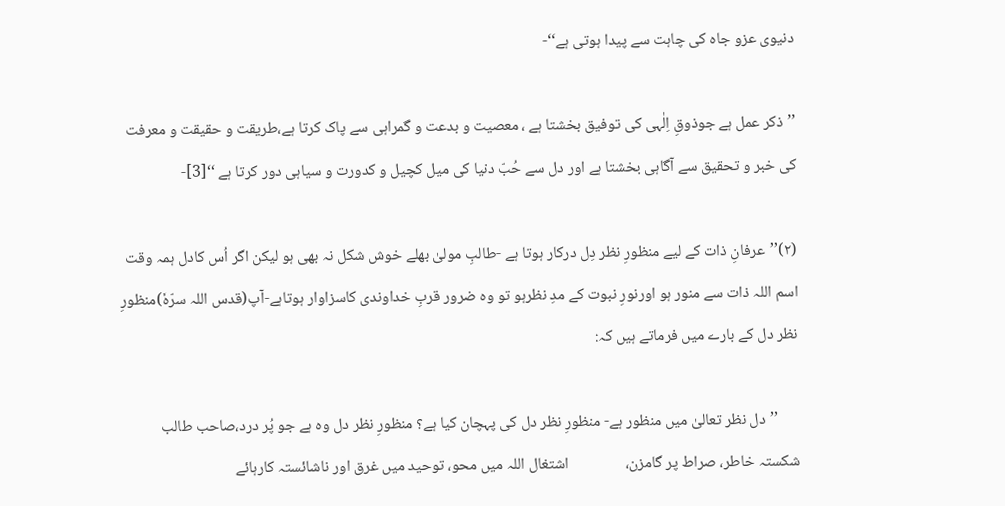دنیوی عزو جاہ کی چاہت سے پیدا ہوتی ہے‘‘-

’’ذکر عمل ہے جوذوقِ اِلٰہی کی توفیق بخشتا ہے ، معصیت و بدعت و گمراہی سے پاک کرتا ہے،طریقت و حقیقت و معرفت کی خبر و تحقیق سے آگاہی بخشتا ہے اور دل سے حُبّ دنیا کی میل کچیل و کدورت و سیاہی دور کرتا ہے ‘‘[3]-

(۲)’’عرفانِ ذات کے لیے منظورِ نظر دِل درکار ہوتا ہے -طالبِ مولیٰ بھلے خوش شکل نہ بھی ہو لیکن اگر اُس کادل ہمہ وقت اسم اللہ ذات سے منور ہو اورنورِ نبوت کے مدِ نظرہو تو وہ ضرور قربِ خداوندی کاسزاوار ہوتاہے-آپ(قدس اللہ سرّہٗ)منظورِ نظر دل کے بارے میں فرماتے ہیں کہ:

      ’’دل نظر تعالیٰ میں منظور ہے- منظورِ نظر دل کی پہچان کیا ہے؟ منظورِ نظر دل وہ ہے جو پُر درد،صاحب طالب شکستہ خاطر، صراط پر گامزن،                اشتغال اللہ میں محو، توحید میں غرق اور ناشائستہ کارہائے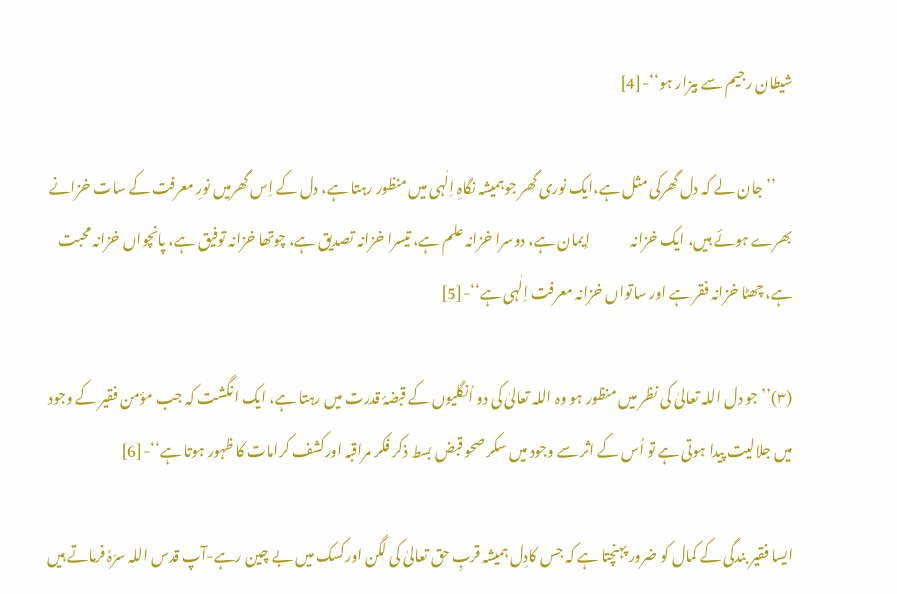شیطان رجیم سے بیزار ہو‘‘-[4]

      ’’جان لے کہ دل گھرکی مثل ہے،ایک نوری گھر جوہمیشہ نگاہِ اِلٰہی میں منظور رہتا ہے، دل کے اِس گھرمیں نورِ معرفت کے سات خزانے بھرے ہوئے ہیں، ایک خزانہ              اِیمان ہے، دوسرا خزانہ علم ہے، تیسرا خزانہ تصدیق ہے، چوتھا خزانہ توفیق ہے، پانچواں خزانہ محبت ہے، چھٹا خزانہ فقر ہے اور ساتواں خزانہ معرفت اِلٰہی ہے‘‘-[5]

(۳)’’جو دل اللہ تعالیٰ کی نظر میں منظور ہو وہ اللہ تعالیٰ کی دو اُنگلیوں کے قبضۂ قدرت میں رہتا ہے، ایک انگشت کہ جب مؤمن فقیر کے وجود میں جلالیت پیدا ہوتی ہے تو اُس کے اثر سے وجود میں سکر صحو قبض بسط ذکر فکر مراقبہ اورکشف کرامات کا ظہور ہوتا ہے‘‘-[6]

ایسا فقیر بندگی کے کمال کو ضرور پہنچتا ہے کہ جس کادِل ہمیشہ قربِ حق تعالیٰ کی لگن اورکسک میں بے چین رہے-آپ قدس اللہ سرّہٗ فرماتے ہیں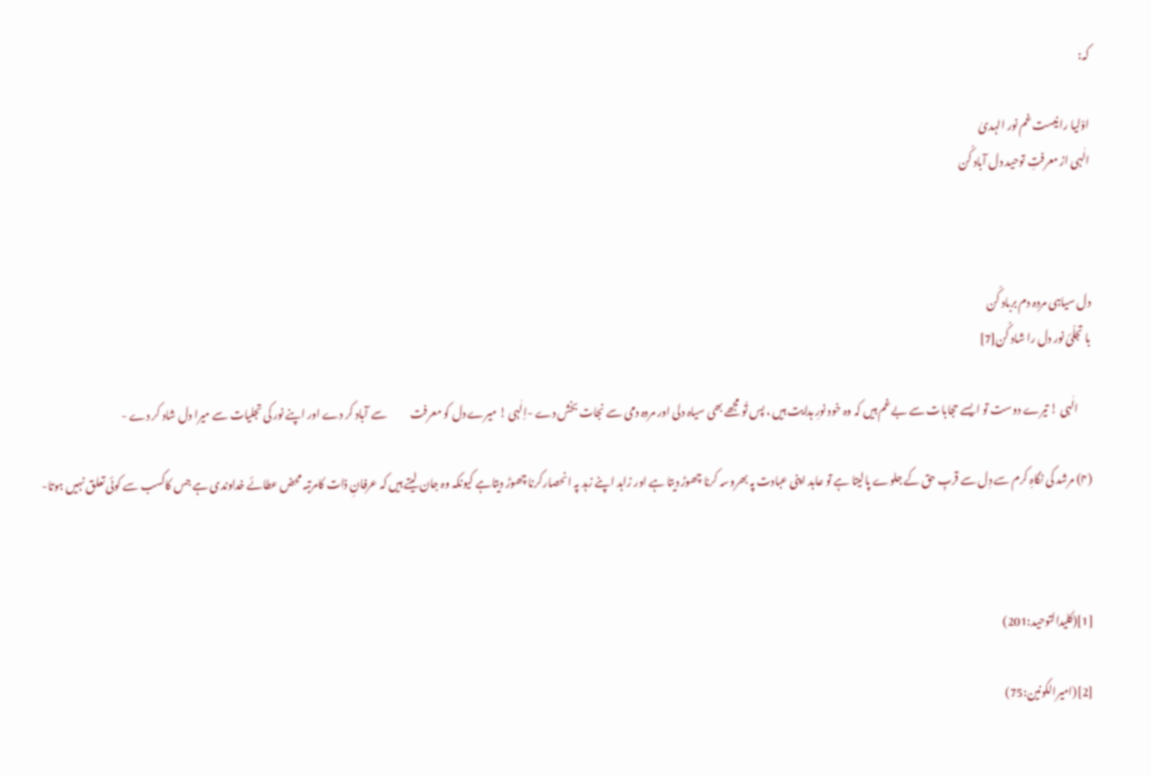کہ:

اوْلیا را نیست غم نور الہدیٰ
الٰہی از معرفتِ توحید دل آباد کُن



دل سیاہی مردہ دم برباد کُن
با تجلّیٔ نور دل را شاد کُن[7]

      الٰہی ! تیرے دوست تو ایسے حجابات سے بے غم ہیں کہ وہ خود نورِ ہدایت ہیں ، پس تُو مجھے بھی سیاہ دلی اور مردہ دمی سے نجات بخش دے -اِلٰہی ! میرے دل کو معرفت           سے آباد کر دے اور اپنے نور کی تجلیات سے میرا دل شاد کر دے -

(۴) مرشد کی نگاہِ کرم سے دِل سے قربِ حق کے جلوے پالیتا ہے تو عابد اپنی عبادت پہ بھروسہ کرنا چھوڑ دیتا ہے اور زاہد اپنے زہد پہ انحصارکرنا چھوڑ دیتاہے کیونکہ وہ جان لیتے ہیں کہ عرفانِ ذات کامرتبہ محض عطائے خداوندی ہے جس کاکسب سے کوئی تعلق نہیں ہوتا-



[1](کلیدالتوحید:201)

[2](امیرالکونین:75)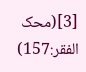[3](محک الفقر:157)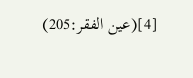[4](عین الفقر:205)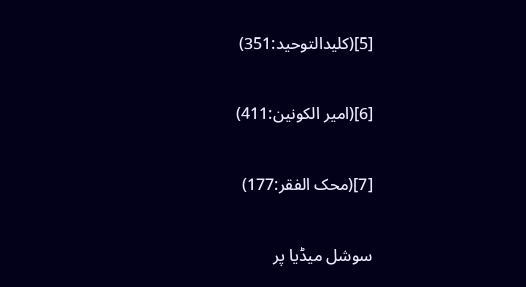[5](کلیدالتوحید:351)

[6](امیر الکونین:411)

[7](محک الفقر:177)

سوشل میڈیا پر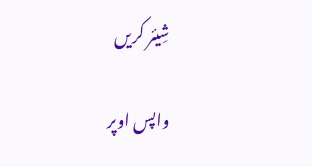شِیئر کریں

واپس اوپر